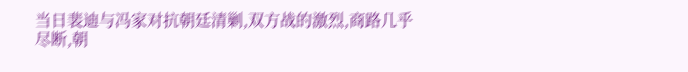当日裴迪与冯家对抗朝廷清剿,双方战的激烈,商路几乎尽断,朝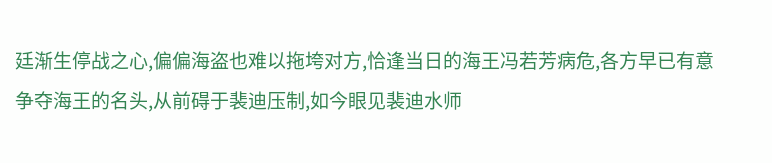廷渐生停战之心,偏偏海盗也难以拖垮对方,恰逢当日的海王冯若芳病危,各方早已有意争夺海王的名头,从前碍于裴迪压制,如今眼见裴迪水师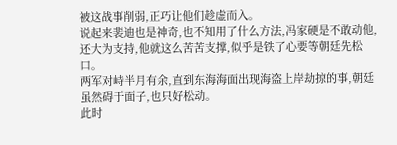被这战事削弱,正巧让他们趁虚而入。
说起来裴迪也是神奇,也不知用了什么方法,冯家硬是不敢动他,还大为支持,他就这么苦苦支撑,似乎是铁了心要等朝廷先松口。
两军对峙半月有余,直到东海海面出现海盗上岸劫掠的事,朝廷虽然碍于面子,也只好松动。
此时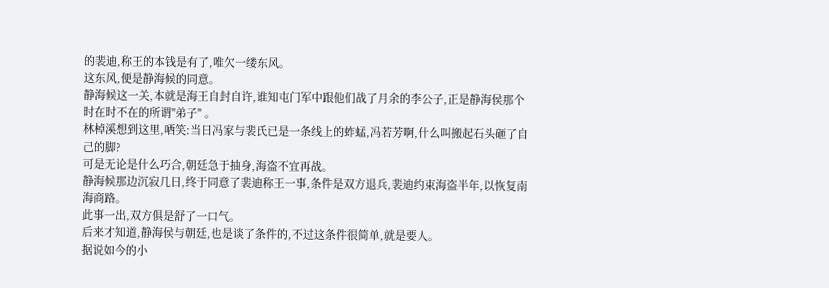的裴迪,称王的本钱是有了,唯欠一缕东风。
这东风,便是静海候的同意。
静海候这一关,本就是海王自封自许,谁知屯门军中跟他们战了月余的李公子,正是静海侯那个时在时不在的所谓"弟子" 。
林棹溪想到这里,哂笑:当日冯家与裴氏已是一条线上的蚱蜢,冯若芳啊,什么叫搬起石头砸了自己的脚?
可是无论是什么巧合,朝廷急于抽身,海盗不宜再战。
静海候那边沉寂几日,终于同意了裴迪称王一事,条件是双方退兵,裴迪约束海盗半年,以恢复南海商路。
此事一出,双方俱是舒了一口气。
后来才知道,静海侯与朝廷,也是谈了条件的,不过这条件很简单,就是要人。
据说如今的小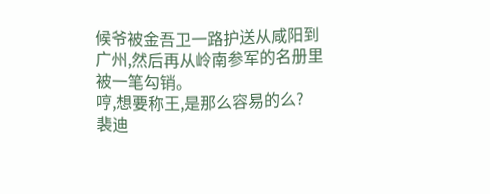候爷被金吾卫一路护送从咸阳到广州,然后再从岭南参军的名册里被一笔勾销。
哼,想要称王,是那么容易的么?
裴迪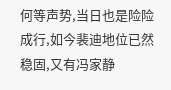何等声势,当日也是险险成行,如今裴迪地位已然稳固,又有冯家静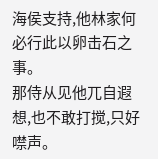海侯支持,他林家何必行此以卵击石之事。
那侍从见他兀自遐想,也不敢打搅,只好噤声。